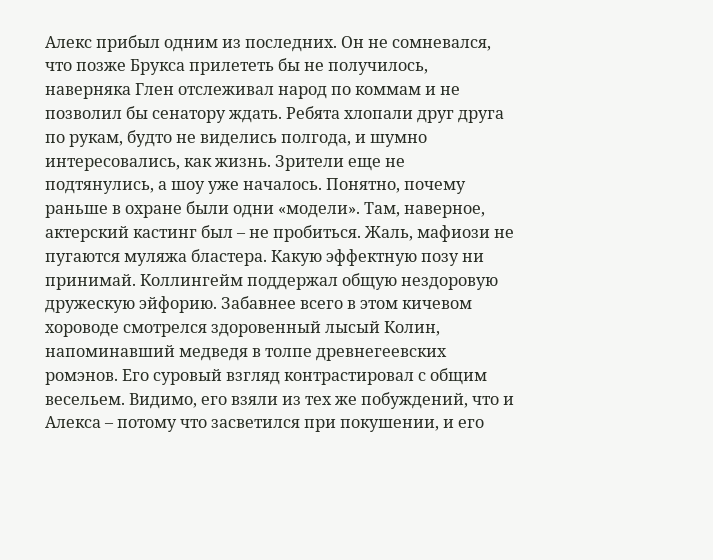Алекс прибыл одним из последних. Он не сомневался, что позже Брукса прилететь бы не получилось, наверняка Глен отслеживал народ по коммам и не позволил бы сенатору ждать. Ребята хлопали друг друга по рукам, будто не виделись полгода, и шумно интересовались, как жизнь. Зрители еще не подтянулись, а шоу уже началось. Понятно, почему раньше в охране были одни «модели». Там, наверное, актерский кастинг был – не пробиться. Жаль, мафиози не пугаются муляжа бластера. Какую эффектную позу ни принимай. Коллингейм поддержал общую нездоровую дружескую эйфорию. Забавнее всего в этом кичевом хороводе смотрелся здоровенный лысый Колин, напоминавший медведя в толпе древнегеевских ромэнов. Его суровый взгляд контрастировал с общим весельем. Видимо, его взяли из тех же побуждений, что и Алекса – потому что засветился при покушении, и его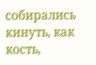собирались кинуть, как кость,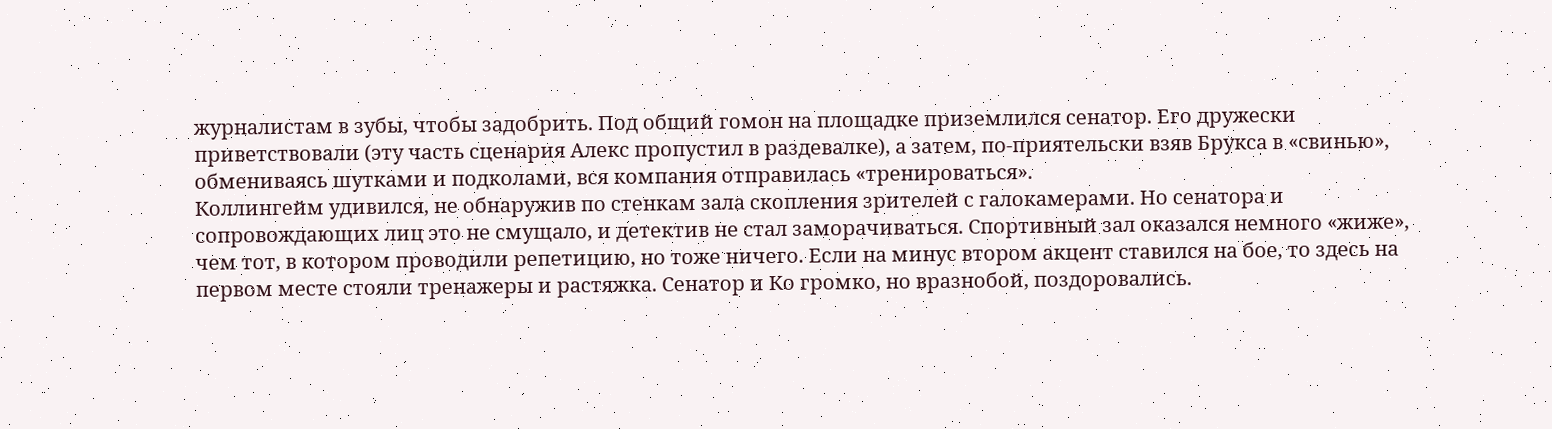журналистам в зубы, чтобы задобрить. Под общий гомон на площадке приземлился сенатор. Его дружески приветствовали (эту часть сценария Алекс пропустил в раздевалке), а затем, по-приятельски взяв Брукса в «свинью», обмениваясь шутками и подколами, вся компания отправилась «тренироваться».
Коллингейм удивился, не обнаружив по стенкам зала скопления зрителей с галокамерами. Но сенатора и сопровождающих лиц это не смущало, и детектив не стал заморачиваться. Спортивный зал оказался немного «жиже», чем тот, в котором проводили репетицию, но тоже ничего. Если на минус втором акцент ставился на бое, то здесь на первом месте стояли тренажеры и растяжка. Сенатор и Ко громко, но вразнобой, поздоровались.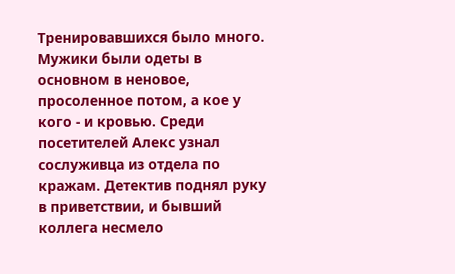Тренировавшихся было много. Мужики были одеты в основном в неновое, просоленное потом, а кое у кого - и кровью. Среди посетителей Алекс узнал сослуживца из отдела по кражам. Детектив поднял руку в приветствии, и бывший коллега несмело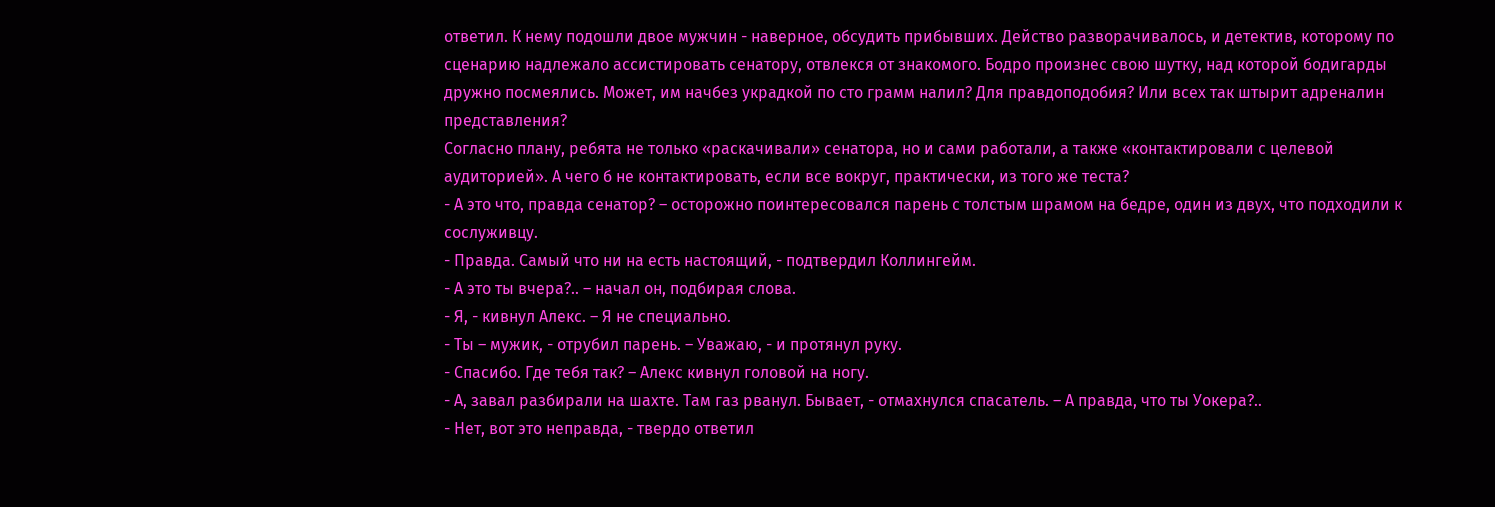ответил. К нему подошли двое мужчин - наверное, обсудить прибывших. Действо разворачивалось, и детектив, которому по сценарию надлежало ассистировать сенатору, отвлекся от знакомого. Бодро произнес свою шутку, над которой бодигарды дружно посмеялись. Может, им начбез украдкой по сто грамм налил? Для правдоподобия? Или всех так штырит адреналин представления?
Согласно плану, ребята не только «раскачивали» сенатора, но и сами работали, а также «контактировали с целевой аудиторией». А чего б не контактировать, если все вокруг, практически, из того же теста?
- А это что, правда сенатор? – осторожно поинтересовался парень с толстым шрамом на бедре, один из двух, что подходили к сослуживцу.
- Правда. Самый что ни на есть настоящий, - подтвердил Коллингейм.
- А это ты вчера?.. – начал он, подбирая слова.
- Я, - кивнул Алекс. – Я не специально.
- Ты – мужик, - отрубил парень. – Уважаю, - и протянул руку.
- Спасибо. Где тебя так? – Алекс кивнул головой на ногу.
- А, завал разбирали на шахте. Там газ рванул. Бывает, - отмахнулся спасатель. – А правда, что ты Уокера?..
- Нет, вот это неправда, - твердо ответил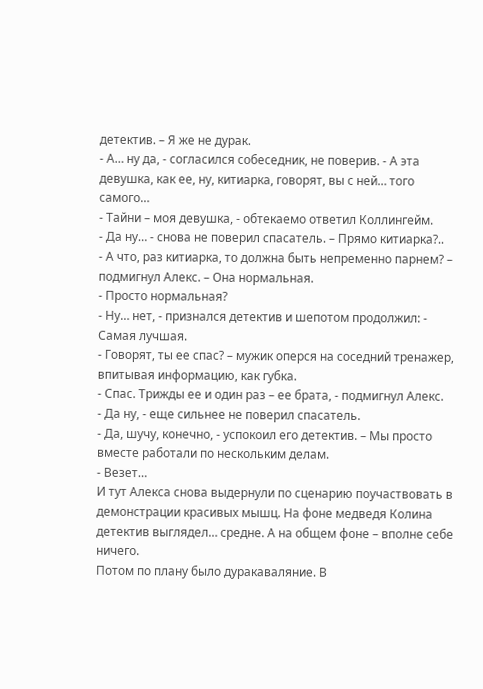детектив. – Я же не дурак.
- А… ну да, - согласился собеседник, не поверив. - А эта девушка, как ее, ну, китиарка, говорят, вы с ней… того самого…
- Тайни – моя девушка, - обтекаемо ответил Коллингейм.
- Да ну… - снова не поверил спасатель. – Прямо китиарка?..
- А что, раз китиарка, то должна быть непременно парнем? – подмигнул Алекс. – Она нормальная.
- Просто нормальная?
- Ну… нет, - признался детектив и шепотом продолжил: - Самая лучшая.
- Говорят, ты ее спас? – мужик оперся на соседний тренажер, впитывая информацию, как губка.
- Спас. Трижды ее и один раз – ее брата, - подмигнул Алекс.
- Да ну, - еще сильнее не поверил спасатель.
- Да, шучу, конечно, - успокоил его детектив. – Мы просто вместе работали по нескольким делам.
- Везет…
И тут Алекса снова выдернули по сценарию поучаствовать в демонстрации красивых мышц. На фоне медведя Колина детектив выглядел… средне. А на общем фоне – вполне себе ничего.
Потом по плану было дуракаваляние. В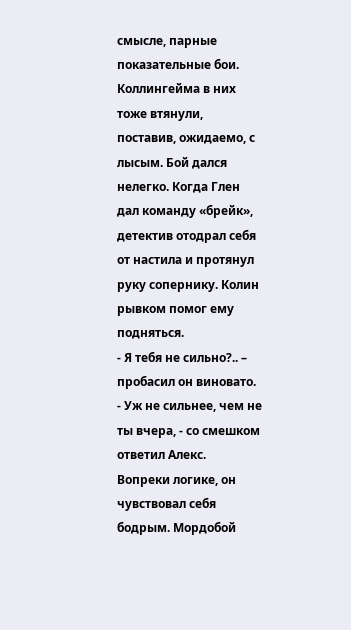смысле, парные показательные бои. Коллингейма в них тоже втянули, поставив, ожидаемо, с лысым. Бой дался нелегко. Когда Глен дал команду «брейк», детектив отодрал себя от настила и протянул руку сопернику. Колин рывком помог ему подняться.
- Я тебя не сильно?.. – пробасил он виновато.
- Уж не сильнее, чем не ты вчера, - со смешком ответил Алекс.
Вопреки логике, он чувствовал себя бодрым. Мордобой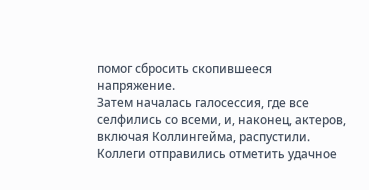помог сбросить скопившееся напряжение.
Затем началась галосессия, где все селфились со всеми, и, наконец, актеров, включая Коллингейма, распустили. Коллеги отправились отметить удачное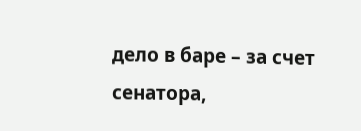дело в баре – за счет сенатора,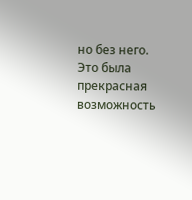но без него. Это была прекрасная возможность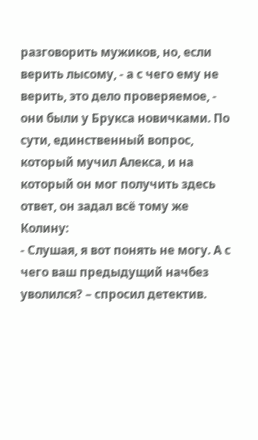разговорить мужиков, но, если верить лысому, - а с чего ему не верить, это дело проверяемое, - они были у Брукса новичками. По сути, единственный вопрос, который мучил Алекса, и на который он мог получить здесь ответ, он задал всё тому же Колину:
- Слушая, я вот понять не могу. А с чего ваш предыдущий начбез уволился? – спросил детектив.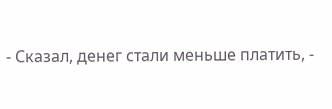- Сказал, денег стали меньше платить, -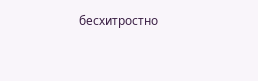бесхитростно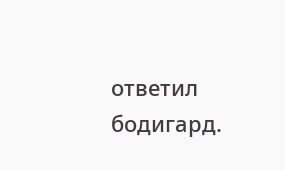ответил бодигард.